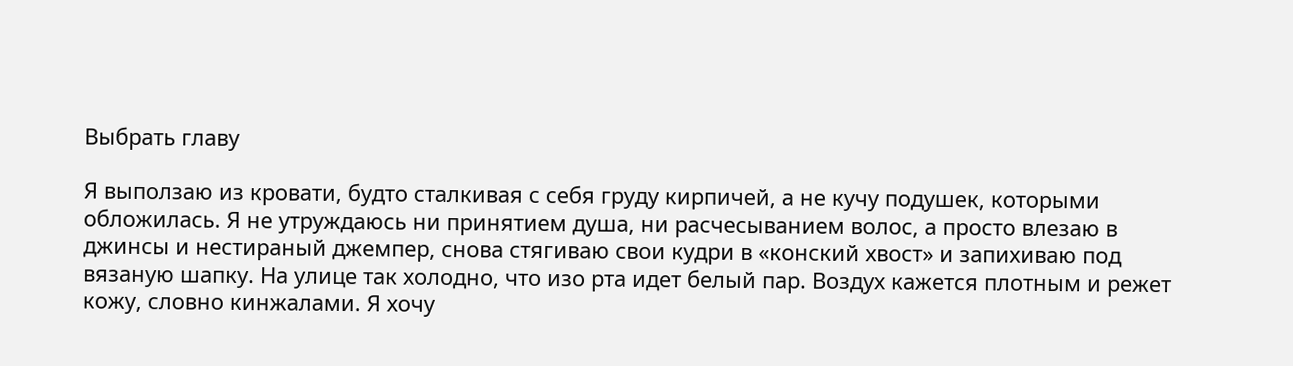Выбрать главу

Я выползаю из кровати, будто сталкивая с себя груду кирпичей, а не кучу подушек, которыми обложилась. Я не утруждаюсь ни принятием душа, ни расчесыванием волос, а просто влезаю в джинсы и нестираный джемпер, снова стягиваю свои кудри в «конский хвост» и запихиваю под вязаную шапку. На улице так холодно, что изо рта идет белый пар. Воздух кажется плотным и режет кожу, словно кинжалами. Я хочу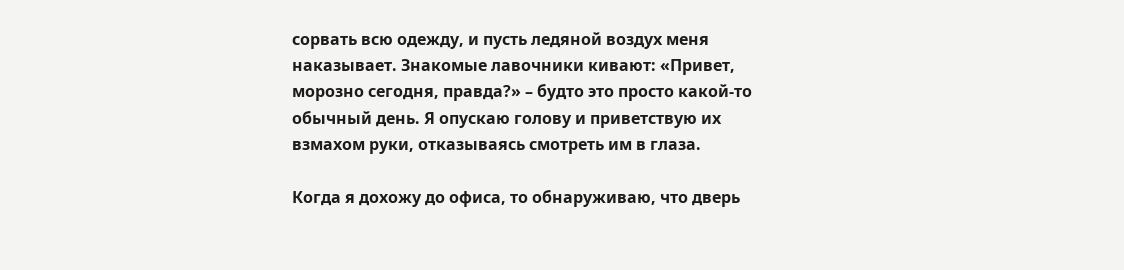сорвать всю одежду, и пусть ледяной воздух меня наказывает. Знакомые лавочники кивают: «Привет, морозно сегодня, правда?» – будто это просто какой-то обычный день. Я опускаю голову и приветствую их взмахом руки, отказываясь смотреть им в глаза.

Когда я дохожу до офиса, то обнаруживаю, что дверь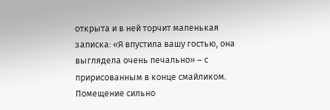открыта и в ней торчит маленькая записка: «Я впустила вашу гостью, она выглядела очень печально» – с пририсованным в конце смайликом. Помещение сильно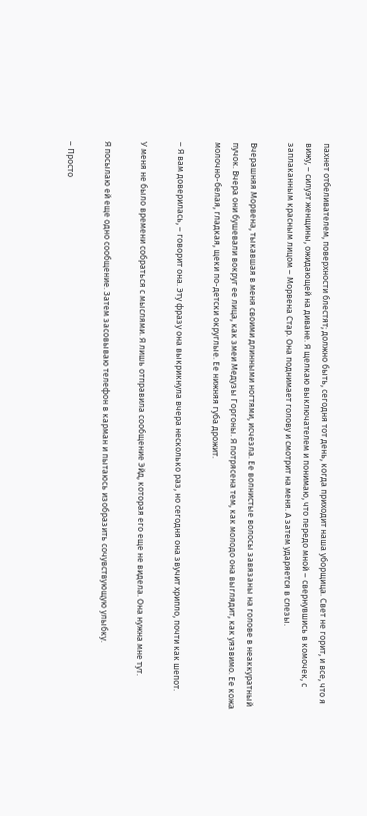пахнет отбеливателем, поверхности блестят; должно быть, сегодня тот день, когда приходит наша уборщица. Свет не горит, и все, что я вижу, – силуэт женщины, ожидающей на диване. Я щелкаю выключателем и понимаю, что передо мной – свернувшись в комочек, с заплаканным красным лицом – Морвена Стар. Она поднимает голову и смотрит на меня. А затем ударяется в слезы.

Вчерашняя Морвена, тыкавшая в меня своими длинными ногтями, исчезла. Ее волнистые волосы завязаны на голове в неаккуратный пучок. Вчера они бушевали вокруг ее лица, как змеи Медузы Горгоны. Я потрясена тем, как молодо она выглядит, как уязвимо. Ее кожа молочно-белая, гладкая, щеки по-детски округлые. Ее нижняя губа дрожит.

– Я вам доверилась, – говорит она. Эту фразу она выкрикнула вчера несколько раз, но сегодня она звучит хрипло, почти как шепот.

У меня не было времени собраться с мыслями. Я лишь отправила сообщение Эйд, которая его еще не видела. Она нужна мне тут.

Я посылаю ей еще одно сообщение. Затем засовываю телефон в карман и пытаюсь изобразить сочувствующую улыбку.

– Просто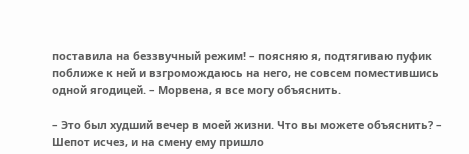поставила на беззвучный режим! – поясняю я, подтягиваю пуфик поближе к ней и взгромождаюсь на него, не совсем поместившись одной ягодицей. – Морвена, я все могу объяснить.

– Это был худший вечер в моей жизни. Что вы можете объяснить? – Шепот исчез, и на смену ему пришло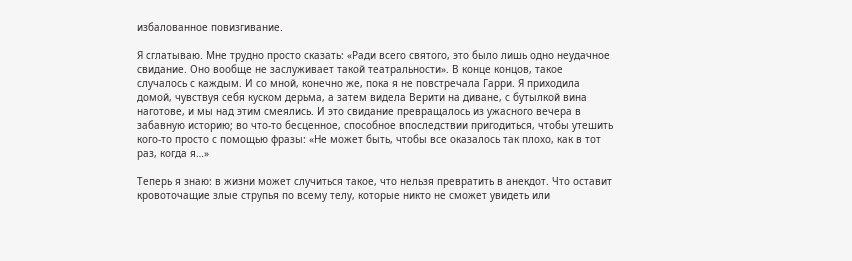избалованное повизгивание.

Я сглатываю. Мне трудно просто сказать: «Ради всего святого, это было лишь одно неудачное свидание. Оно вообще не заслуживает такой театральности». В конце концов, такое случалось с каждым. И со мной, конечно же, пока я не повстречала Гарри. Я приходила домой, чувствуя себя куском дерьма, а затем видела Верити на диване, с бутылкой вина наготове, и мы над этим смеялись. И это свидание превращалось из ужасного вечера в забавную историю; во что-то бесценное, способное впоследствии пригодиться, чтобы утешить кого-то просто с помощью фразы: «Не может быть, чтобы все оказалось так плохо, как в тот раз, когда я…»

Теперь я знаю: в жизни может случиться такое, что нельзя превратить в анекдот. Что оставит кровоточащие злые струпья по всему телу, которые никто не сможет увидеть или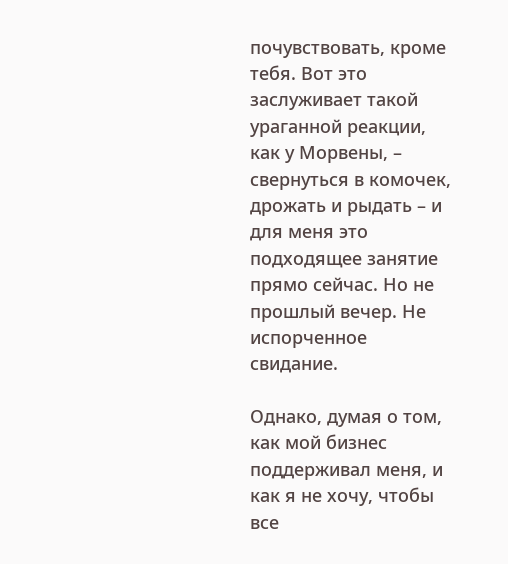почувствовать, кроме тебя. Вот это заслуживает такой ураганной реакции, как у Морвены, – свернуться в комочек, дрожать и рыдать – и для меня это подходящее занятие прямо сейчас. Но не прошлый вечер. Не испорченное свидание.

Однако, думая о том, как мой бизнес поддерживал меня, и как я не хочу, чтобы все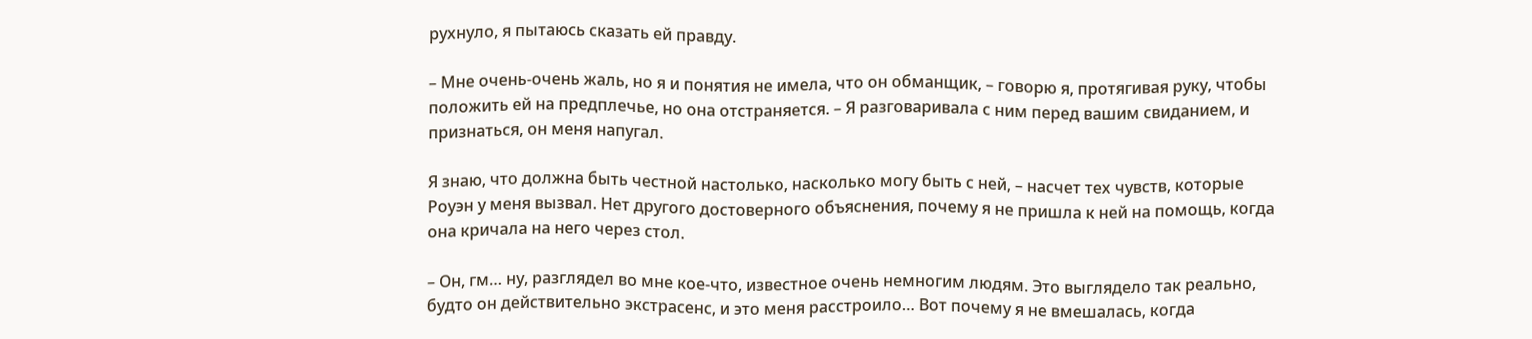рухнуло, я пытаюсь сказать ей правду.

– Мне очень-очень жаль, но я и понятия не имела, что он обманщик, – говорю я, протягивая руку, чтобы положить ей на предплечье, но она отстраняется. – Я разговаривала с ним перед вашим свиданием, и признаться, он меня напугал.

Я знаю, что должна быть честной настолько, насколько могу быть с ней, – насчет тех чувств, которые Роуэн у меня вызвал. Нет другого достоверного объяснения, почему я не пришла к ней на помощь, когда она кричала на него через стол.

– Он, гм… ну, разглядел во мне кое-что, известное очень немногим людям. Это выглядело так реально, будто он действительно экстрасенс, и это меня расстроило… Вот почему я не вмешалась, когда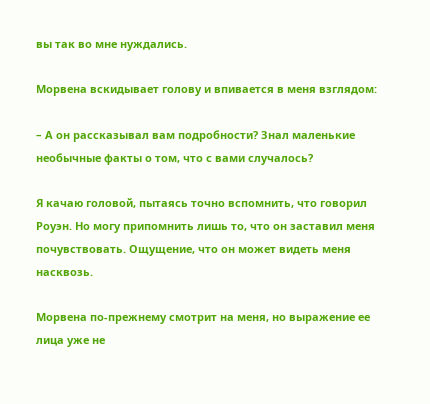вы так во мне нуждались.

Морвена вскидывает голову и впивается в меня взглядом:

– А он рассказывал вам подробности? Знал маленькие необычные факты о том, что с вами случалось?

Я качаю головой, пытаясь точно вспомнить, что говорил Роуэн. Но могу припомнить лишь то, что он заставил меня почувствовать. Ощущение, что он может видеть меня насквозь.

Морвена по-прежнему смотрит на меня, но выражение ее лица уже не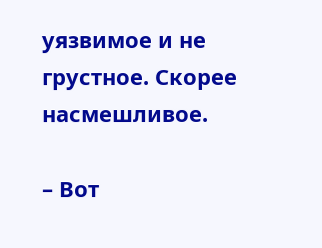уязвимое и не грустное. Скорее насмешливое.

– Вот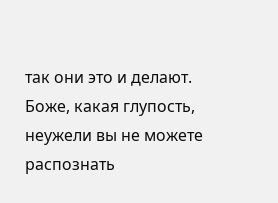так они это и делают. Боже, какая глупость, неужели вы не можете распознать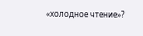«холодное чтение»?